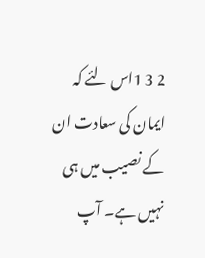2 3 1اس لئے کہ ایمان کی سعادت ان کے نصیب میں ہی نہیں ہے۔ آپ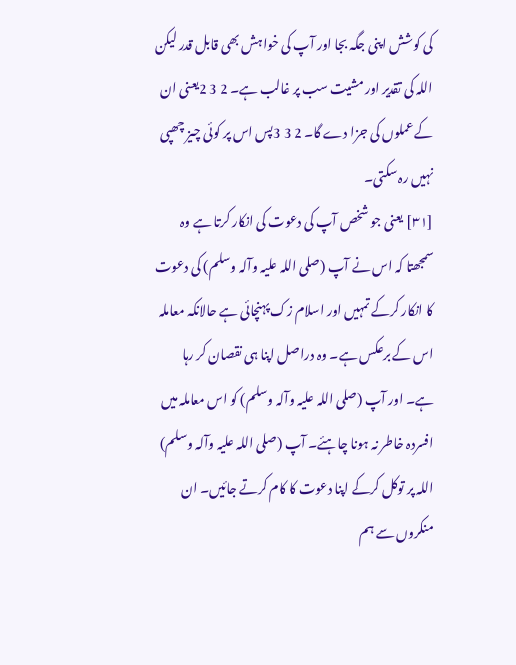کی کوشش اپنی جگہ بجا اور آپ کی خواہش بھی قابل قدر لیکن اللہ کی تقدیر اور مشیت سب پر غالب ہے۔ 2 3 2یعنی ان کے عملوں کی جزا دے گا۔ 2 3 3پس اس پر کوئی چیز چھپی نہیں رہ سکتی۔
[٣١] یعنی جو شخص آپ کی دعوت کی انکار کرتا ہے وہ سمجھتا کہ اس نے آپ (صلی اللہ علیہ وآلہ وسلم) کی دعوت کا انکار کرکے تمہیں اور اسلام زک پہنچائی ہے حالانکہ معاملہ اس کے برعکس ہے۔ وہ دراصل اپنا ہی نقصان کر رہا ہے۔ اور آپ (صلی اللہ علیہ وآلہ وسلم) کو اس معاملہ میں افسردہ خاطر نہ ہونا چاہئے۔ آپ (صلی اللہ علیہ وآلہ وسلم) اللہ پر توکل کرکے اپنا دعوت کا کام کرتے جائیں۔ ان منکروں سے ہم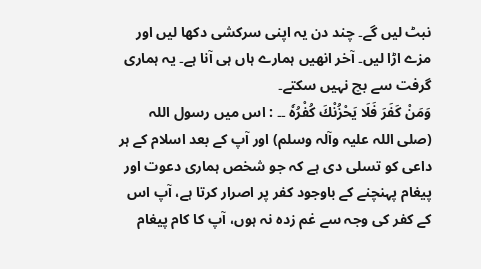نبٹ لیں گے۔ چند دن یہ اپنی سرکشی دکھا لیں اور مزے اڑا لیں۔ آخر انھیں ہمارے ہاں ہی آنا ہے۔ یہ ہماری گرفت سے بچ نہیں سکتے۔
وَمَنْ كَفَرَ فَلَا يَحْزُنْكَ كُفْرُهٗ ۔۔ : اس میں رسول اللہ (صلی اللہ علیہ وآلہ وسلم) اور آپ کے بعد اسلام کے ہر داعی کو تسلی دی ہے کہ جو شخص ہماری دعوت اور پیغام پہنچنے کے باوجود کفر پر اصرار کرتا ہے، آپ اس کے کفر کی وجہ سے غم زدہ نہ ہوں، آپ کا کام پیغام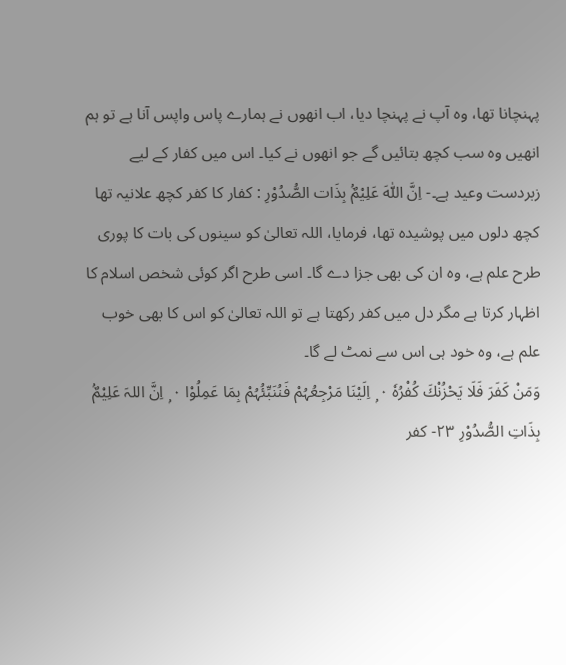پہنچانا تھا، وہ آپ نے پہنچا دیا، اب انھوں نے ہمارے پاس واپس آنا ہے تو ہم انھیں وہ سب کچھ بتائیں گے جو انھوں نے کیا۔ اس میں کفار کے لیے زبردست وعید ہے۔- اِنَّ اللّٰهَ عَلِيْمٌۢ بِذَات الصُّدُوْرِ : کفار کا کفر کچھ علانیہ تھا کچھ دلوں میں پوشیدہ تھا، فرمایا، اللہ تعالیٰ کو سینوں کی بات کا پوری طرح علم ہے، وہ ان کی بھی جزا دے گا۔ اسی طرح اگر کوئی شخص اسلام کا اظہار کرتا ہے مگر دل میں کفر رکھتا ہے تو اللہ تعالیٰ کو اس کا بھی خوب علم ہے، وہ خود ہی اس سے نمٹ لے گا۔
وَمَنْ كَفَرَ فَلَا يَحْزُنْكَ كُفْرُہٗ ٠ ۭ اِلَيْنَا مَرْجِعُہُمْ فَنُنَبِّئُہُمْ بِمَا عَمِلُوْا ٠ ۭ اِنَّ اللہَ عَلِيْمٌۢ بِذَاتِ الصُّدُوْرِ ٢٣- كفر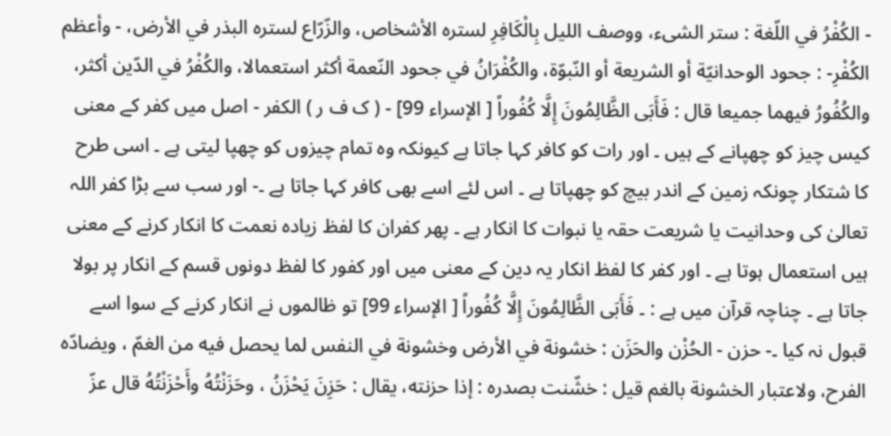- الكُفْرُ في اللّغة : ستر الشیء، ووصف اللیل بِالْكَافِرِ لستره الأشخاص، والزّرّاع لستره البذر في الأرض، - وأعظم الكُفْرِ- : جحود الوحدانيّة أو الشریعة أو النّبوّة، والکُفْرَانُ في جحود النّعمة أكثر استعمالا، والکُفْرُ في الدّين أكثر، والکُفُورُ فيهما جمیعا قال : فَأَبَى الظَّالِمُونَ إِلَّا كُفُوراً [ الإسراء 99] - ( ک ف ر ) الکفر - اصل میں کفر کے معنی کیس چیز کو چھپانے کے ہیں ۔ اور رات کو کافر کہا جاتا ہے کیونکہ وہ تمام چیزوں کو چھپا لیتی ہے ۔ اسی طرح کا شتکار چونکہ زمین کے اندر بیچ کو چھپاتا ہے ۔ اس لئے اسے بھی کافر کہا جاتا ہے ۔- اور سب سے بڑا کفر اللہ تعالیٰ کی وحدانیت یا شریعت حقہ یا نبوات کا انکار ہے ۔ پھر کفران کا لفظ زیادہ نعمت کا انکار کرنے کے معنی ہیں استعمال ہوتا ہے ۔ اور کفر کا لفظ انکار یہ دین کے معنی میں اور کفور کا لفظ دونوں قسم کے انکار پر بولا جاتا ہے ۔ چناچہ قرآن میں ہے : ۔ فَأَبَى الظَّالِمُونَ إِلَّا كُفُوراً [ الإسراء 99] تو ظالموں نے انکار کرنے کے سوا اسے قبول نہ کیا ۔- حزن - الحُزْن والحَزَن : خشونة في الأرض وخشونة في النفس لما يحصل فيه من الغمّ ، ويضادّه الفرح، ولاعتبار الخشونة بالغم قيل : خشّنت بصدره : إذا حزنته، يقال : حَزِنَ يَحْزَنُ ، وحَزَنْتُهُ وأَحْزَنْتُهُ قال عزّ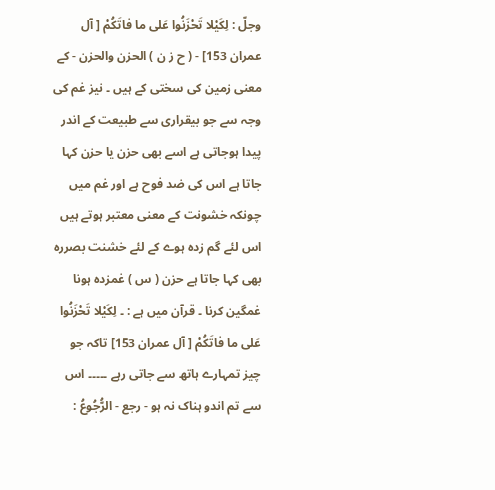وجلّ : لِكَيْلا تَحْزَنُوا عَلى ما فاتَكُمْ [ آل عمران 153] - ( ح ز ن ) الحزن والحزن - کے معنی زمین کی سختی کے ہیں ۔ نیز غم کی وجہ سے جو بیقراری سے طبیعت کے اندر پیدا ہوجاتی ہے اسے بھی حزن یا حزن کہا جاتا ہے اس کی ضد فوح ہے اور غم میں چونکہ خشونت کے معنی معتبر ہوتے ہیں اس لئے گم زدہ ہوے کے لئے خشنت بصررہ بھی کہا جاتا ہے حزن ( س ) غمزدہ ہونا غمگین کرنا ۔ قرآن میں ہے : ۔ لِكَيْلا تَحْزَنُوا عَلى ما فاتَكُمْ [ آل عمران 153] تاکہ جو چیز تمہارے ہاتھ سے جاتی رہے ۔۔۔۔۔ اس سے تم اندو ہناک نہ ہو - رجع - الرُّجُوعُ :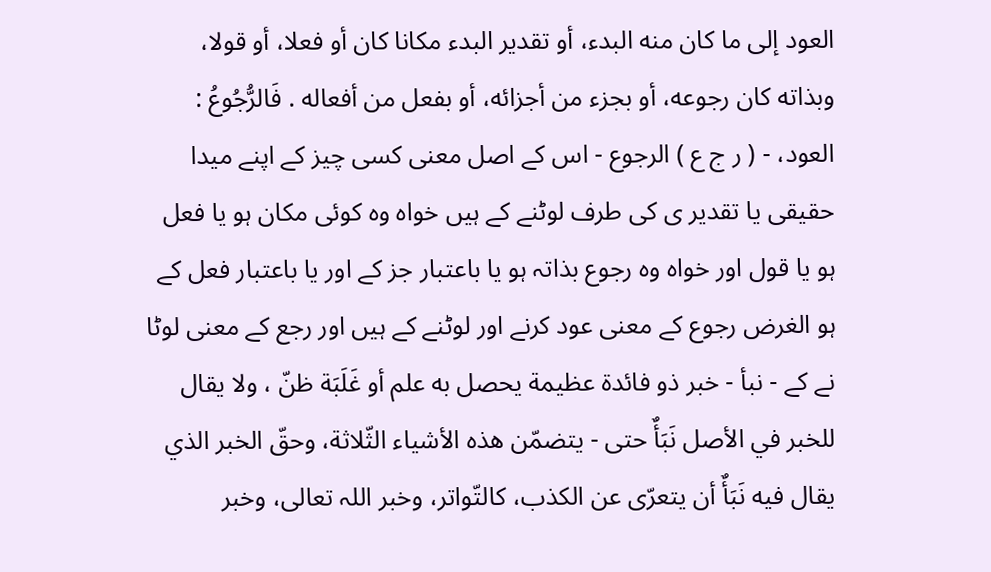العود إلى ما کان منه البدء، أو تقدیر البدء مکانا کان أو فعلا، أو قولا، وبذاته کان رجوعه، أو بجزء من أجزائه، أو بفعل من أفعاله . فَالرُّجُوعُ : العود، - ( ر ج ع ) الرجوع - اس کے اصل معنی کسی چیز کے اپنے میدا حقیقی یا تقدیر ی کی طرف لوٹنے کے ہیں خواہ وہ کوئی مکان ہو یا فعل ہو یا قول اور خواہ وہ رجوع بذاتہ ہو یا باعتبار جز کے اور یا باعتبار فعل کے ہو الغرض رجوع کے معنی عود کرنے اور لوٹنے کے ہیں اور رجع کے معنی لوٹا نے کے - نبأ - خبر ذو فائدة عظیمة يحصل به علم أو غَلَبَة ظنّ ، ولا يقال للخبر في الأصل نَبَأٌ حتی - يتضمّن هذه الأشياء الثّلاثة، وحقّ الخبر الذي يقال فيه نَبَأٌ أن يتعرّى عن الکذب، کالتّواتر، وخبر اللہ تعالی، وخبر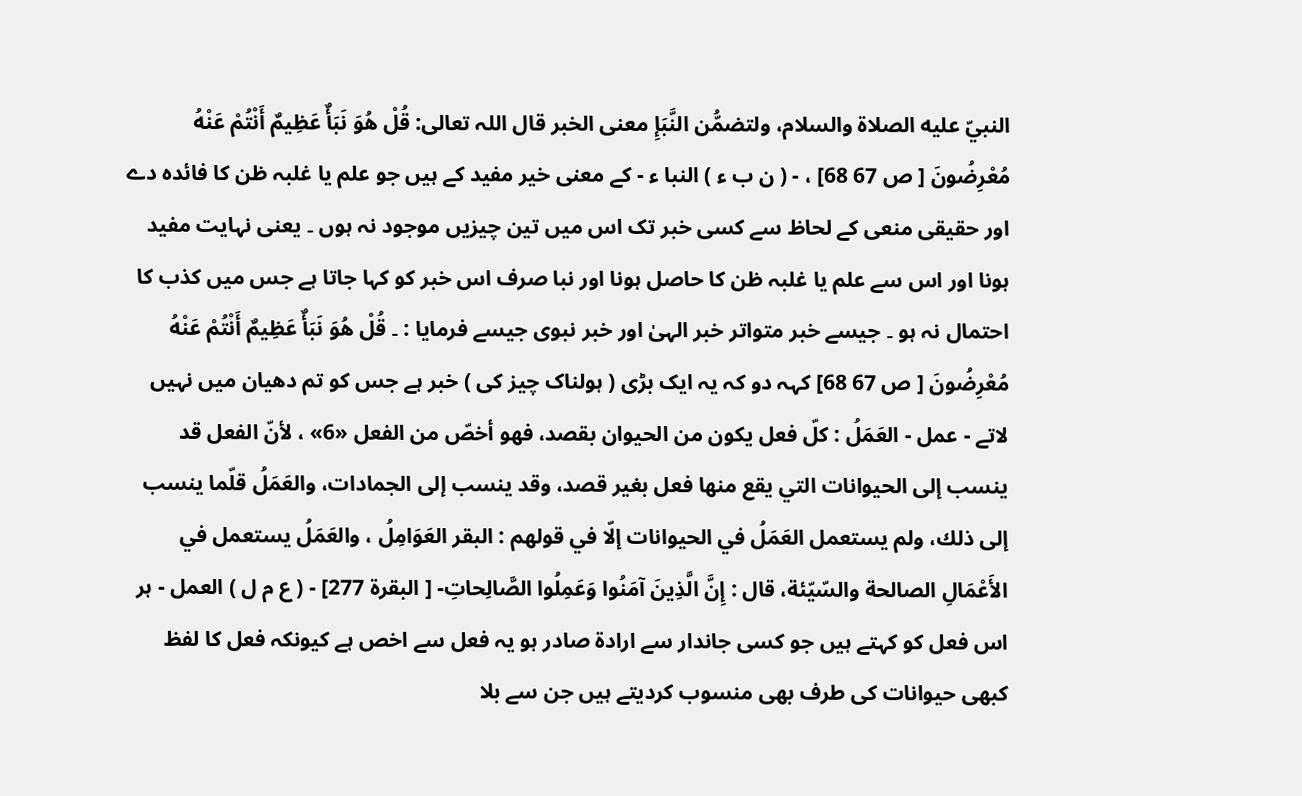النبيّ عليه الصلاة والسلام، ولتضمُّن النَّبَإِ معنی الخبر قال اللہ تعالی: قُلْ هُوَ نَبَأٌ عَظِيمٌ أَنْتُمْ عَنْهُ مُعْرِضُونَ [ ص 67 68] ، - ( ن ب ء ) النبا ء - کے معنی خیر مفید کے ہیں جو علم یا غلبہ ظن کا فائدہ دے اور حقیقی منعی کے لحاظ سے کسی خبر تک اس میں تین چیزیں موجود نہ ہوں ۔ یعنی نہایت مفید ہونا اور اس سے علم یا غلبہ ظن کا حاصل ہونا اور نبا صرف اس خبر کو کہا جاتا ہے جس میں کذب کا احتمال نہ ہو ۔ جیسے خبر متواتر خبر الہیٰ اور خبر نبوی جیسے فرمایا : ۔ قُلْ هُوَ نَبَأٌ عَظِيمٌ أَنْتُمْ عَنْهُ مُعْرِضُونَ [ ص 67 68] کہہ دو کہ یہ ایک بڑی ( ہولناک چیز کی ) خبر ہے جس کو تم دھیان میں نہیں لاتے - عمل - العَمَلُ : كلّ فعل يكون من الحیوان بقصد، فهو أخصّ من الفعل «6» ، لأنّ الفعل قد ينسب إلى الحیوانات التي يقع منها فعل بغیر قصد، وقد ينسب إلى الجمادات، والعَمَلُ قلّما ينسب إلى ذلك، ولم يستعمل العَمَلُ في الحیوانات إلّا في قولهم : البقر العَوَامِلُ ، والعَمَلُ يستعمل في الأَعْمَالِ الصالحة والسّيّئة، قال : إِنَّ الَّذِينَ آمَنُوا وَعَمِلُوا الصَّالِحاتِ- [ البقرة 277] - ( ع م ل ) العمل - ہر اس فعل کو کہتے ہیں جو کسی جاندار سے ارادۃ صادر ہو یہ فعل سے اخص ہے کیونکہ فعل کا لفظ کبھی حیوانات کی طرف بھی منسوب کردیتے ہیں جن سے بلا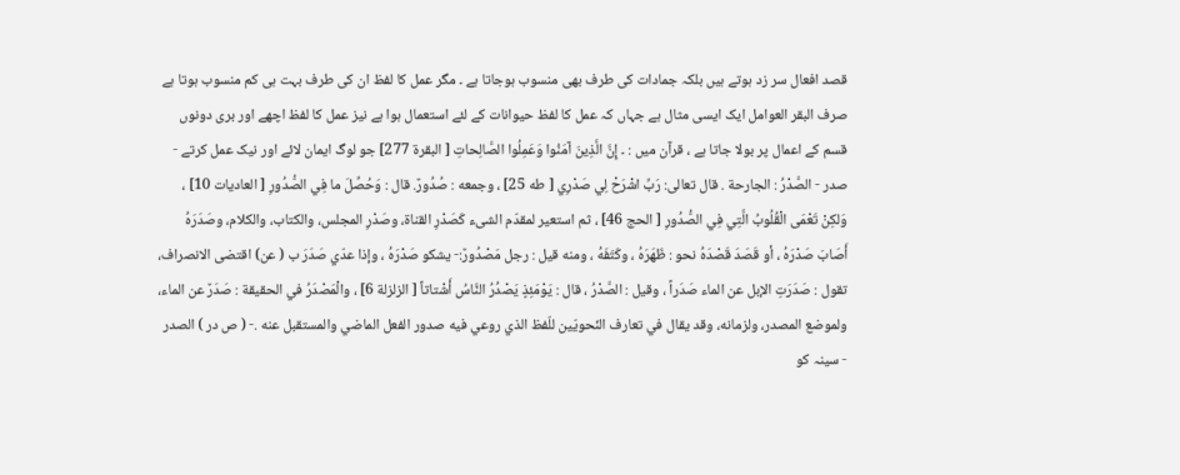قصد افعال سر زد ہوتے ہیں بلکہ جمادات کی طرف بھی منسوب ہوجاتا ہے ۔ مگر عمل کا لفظ ان کی طرف بہت ہی کم منسوب ہوتا ہے صرف البقر العوامل ایک ایسی مثال ہے جہاں کہ عمل کا لفظ حیوانات کے لئے استعمال ہوا ہے نیز عمل کا لفظ اچھے اور بری دونوں قسم کے اعمال پر بولا جاتا ہے ، قرآن میں : ۔ إِنَّ الَّذِينَ آمَنُوا وَعَمِلُوا الصَّالِحاتِ [ البقرة 277] جو لوگ ایمان لائے اور نیک عمل کرتے - صدر - الصَّدْرُ : الجارحة . قال تعالی: رَبِّ اشْرَحْ لِي صَدْرِي [ طه 25] ، وجمعه : صُدُورٌ. قال : وَحُصِّلَ ما فِي الصُّدُورِ [ العادیات 10] ، وَلكِنْ تَعْمَى الْقُلُوبُ الَّتِي فِي الصُّدُورِ [ الحج 46] ، ثم استعیر لمقدّم الشیء كَصَدْرِ القناة، وصَدْرِ المجلس، والکتاب، والکلام، وصَدَرَهُ أَصَابَ صَدْرَهُ ، أو قَصَدَ قَصْدَهُ نحو : ظَهَرَهُ ، وكَتَفَهُ ، ومنه قيل : رجل مَصْدُورٌ:- يشكو صَدْرَهُ ، وإذا عدّي صَدَرَ ب ( عن) اقتضی الانصراف، تقول : صَدَرَتِ الإبل عن الماء صَدَراً ، وقیل : الصَّدْرُ ، قال : يَوْمَئِذٍ يَصْدُرُ النَّاسُ أَشْتاتاً [ الزلزلة 6] ، والْمَصْدَرُ في الحقیقة : صَدَرٌ عن الماء، ولموضع المصدر، ولزمانه، وقد يقال في تعارف النّحويّين للّفظ الذي روعي فيه صدور الفعل الماضي والمستقبل عنه .- ( ص در ) الصدر - سینہ کو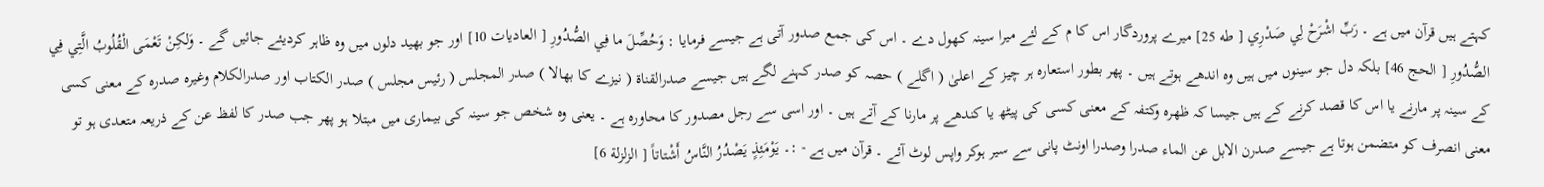کہتے ہیں قرآن میں ہے ۔ رَبِّ اشْرَحْ لِي صَدْرِي [ طه 25] میرے پروردگار اس کا م کے لئے میرا سینہ کھول دے ۔ اس کی جمع صدور آتی ہے جیسے فرمایا : وَحُصِّلَ ما فِي الصُّدُورِ [ العادیات 10] اور جو بھید دلوں میں وہ ظاہر کردیئے جائیں گے ۔ وَلكِنْ تَعْمَى الْقُلُوبُ الَّتِي فِي الصُّدُورِ [ الحج 46] بلکہ دل جو سینوں میں ہیں وہ اندھے ہوتے ہیں ۔ پھر بطور استعارہ ہر چیز کے اعلیٰ ( اگلے ) حصہ کو صدر کہنے لگے ہیں جیسے صدرالقناۃ ( نیزے کا بھالا ) صدر المجلس ( رئیس مجلس ) صدر الکتاب اور صدرالکلام وغیرہ صدرہ کے معنی کسی کے سینہ پر مارنے یا اس کا قصد کرنے کے ہیں جیسا کہ ظھرہ وکتفہ کے معنی کسی کی پیٹھ یا کندھے پر مارنا کے آتے ہیں ۔ اور اسی سے رجل مصدور کا محاورہ ہے ۔ یعنی وہ شخص جو سینہ کی بیماری میں مبتلا ہو پھر جب صدر کا لفظ عن کے ذریعہ متعدی ہو تو معنی انصرف کو متضمن ہوتا ہے جیسے صدرن الابل عن الماء صدرا وصدرا اونٹ پانی سے سیر ہوکر واپس لوٹ آئے ۔ قرآن میں ہے - :۔ يَوْمَئِذٍ يَصْدُرُ النَّاسُ أَشْتاتاً [ الزلزلة 6]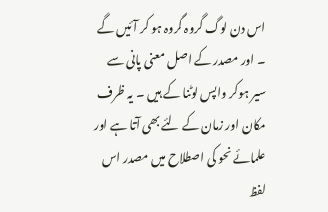اس دن لوگ گروہ گروہ ہو کر آئیں گے ۔ اور مصدر کے اصل معنی پانی سے سیر ہوکر واپس لوٹنا کے ہیں ۔ یہ ظرف مکان اور زمان کے لئے بھی آتا ہے اور علمائے نحو کی اصطلاح میں مصدر اس لفظ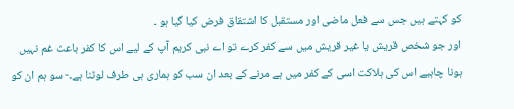کو کہتے ہیں جس سے فعل ماضی اور مستقبل کا اشتقاق فرض کیا گیا ہو ۔
اور جو شخص قریش یا غیر قریش میں سے کفر کرے تو اے نبی کریم آپ کے لیے اس کا کفر باعث غم نہیں ہونا چاہیے اس کی ہلاکت اسی کے کفر میں ہے مرنے کے بعد ان سب کو ہماری ہی طرف لوٹنا ہے۔- سو ہم ان کو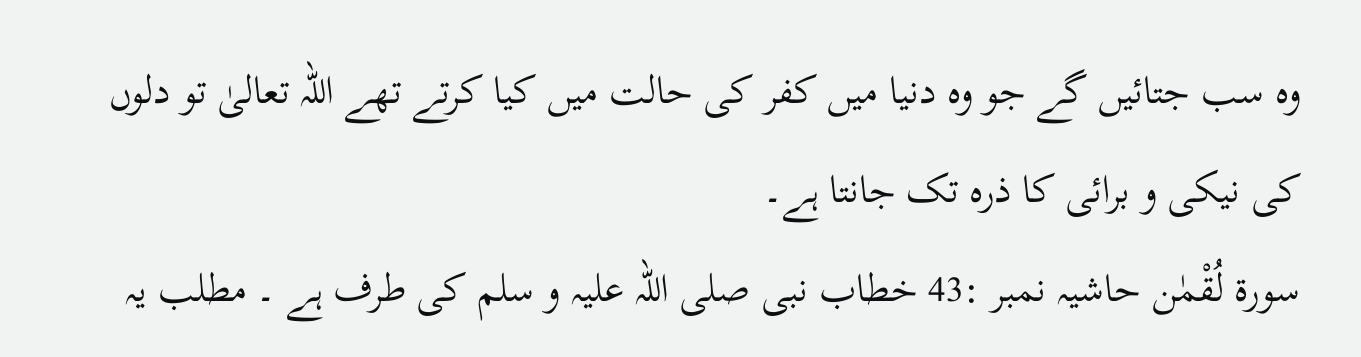وہ سب جتائیں گے جو وہ دنیا میں کفر کی حالت میں کیا کرتے تھے اللہ تعالیٰ تو دلوں کی نیکی و برائی کا ذرہ تک جانتا ہے۔
سورة لُقْمٰن حاشیہ نمبر :43 خطاب نبی صلی اللہ علیہ و سلم کی طرف ہے ۔ مطلب یہ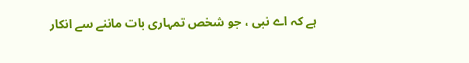ہے کہ اے نبی ، جو شخص تمہاری بات ماننے سے انکار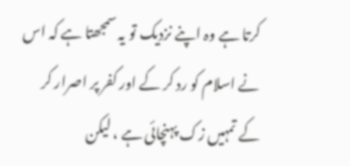کرتا ہے وہ اپنے نزدیک تو یہ سمجھتا ہے کہ اس نے اسلام کو رد کر کے اور کفر پر اصرار کر کے تمہیں زک پہنچائی ہے ، لیکن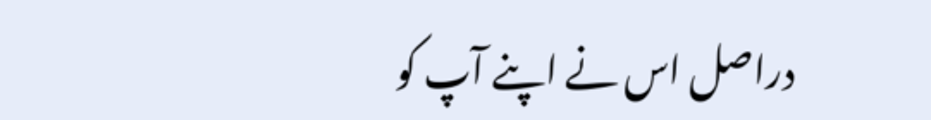دراصل اس نے اپنے آپ کو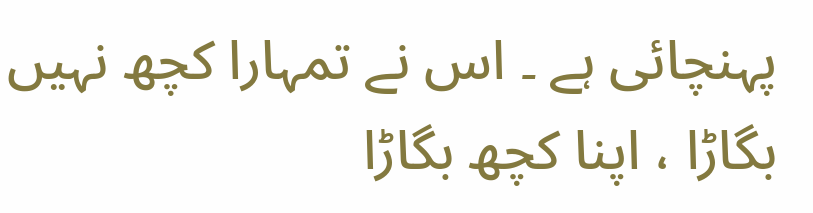پہنچائی ہے ۔ اس نے تمہارا کچھ نہیں بگاڑا ، اپنا کچھ بگاڑا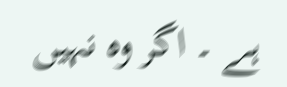ہے ۔ اگر وہ نہیں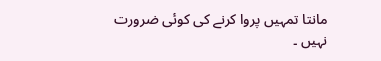مانتا تمہیں پروا کرنے کی کوئی ضرورت نہیں ۔